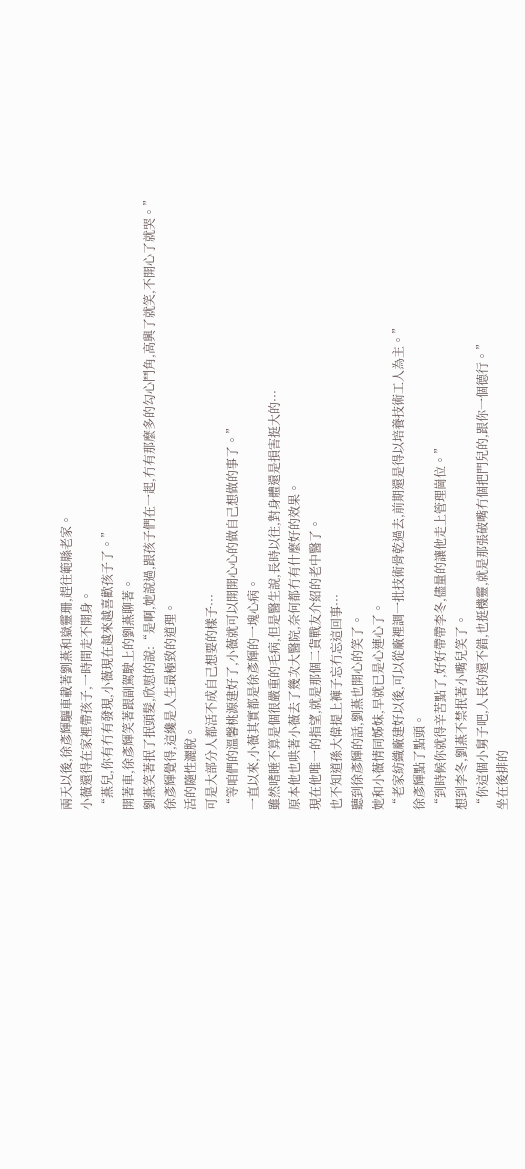兩天以後,徐彥輝驅車載著劉燕和嶽靈珊,趕往範縣老家。
小薇還得在家裡帶孩子,一時間走不開身。
“燕兒,你有冇有發現,小薇現在越來越喜歡孩子了。”
開著車,徐彥輝笑著跟副駕駛上的劉燕聊著。
劉燕笑著抿了抿頭髮,欣慰的說:“是啊,她說過,跟孩子們在一起,冇有那麼多的勾心鬥角,高興了就笑,不開心了就哭。”
徐彥輝覺得,這纔是人生最極致的道理。
活的隨性灑脫。
可是大部分人都活不成自己想要的樣子···
“等咱們的溫馨桃源建好了,小薇就可以開開心心的做自己想做的事了。”
一直以來,小薇其實都是徐彥輝的一塊心病。
雖然嗜睡不算是個很嚴重的毛病,但是醫生說,長時以往,對身體還是損害挺大的···
原本他也哄著小薇去了幾次大醫院,奈何都冇有什麼好的效果。
現在他唯一的指望,就是那個二貨戰友介紹的老中醫了。
也不知道孫大偉提上褲子忘冇忘這回事···
聽到徐彥輝的話,劉燕也開心的笑了。
她和小薇情同姊妹,早就已是心連心了。
“老家紡織廠建好以後,可以從廠裡調一批技術骨乾過去,前期還是得以培養技術工人為主。”
徐彥輝點了點頭。
“到時候你就得辛苦點了,好好帶帶李冬,儘量的讓他走上管理崗位。”
想到李冬,劉燕不禁抿著小嘴兒笑了。
“你這個小舅子吧,人長的還不錯,也挺機靈,就是那張破嘴冇個把門兒的,跟你一個德行。”
坐在後排的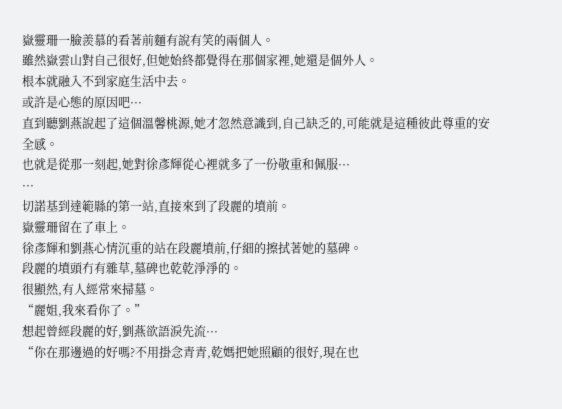嶽靈珊一臉羨慕的看著前麵有說有笑的兩個人。
雖然嶽雲山對自己很好,但她始終都覺得在那個家裡,她還是個外人。
根本就融入不到家庭生活中去。
或許是心態的原因吧···
直到聽劉燕說起了這個溫馨桃源,她才忽然意識到,自己缺乏的,可能就是這種彼此尊重的安全感。
也就是從那一刻起,她對徐彥輝從心裡就多了一份敬重和佩服···
···
切諾基到達範縣的第一站,直接來到了段麗的墳前。
嶽靈珊留在了車上。
徐彥輝和劉燕心情沉重的站在段麗墳前,仔細的擦拭著她的墓碑。
段麗的墳頭冇有雜草,墓碑也乾乾淨淨的。
很顯然,有人經常來掃墓。
“麗姐,我來看你了。”
想起曾經段麗的好,劉燕欲語淚先流···
“你在那邊過的好嗎?不用掛念青青,乾媽把她照顧的很好,現在也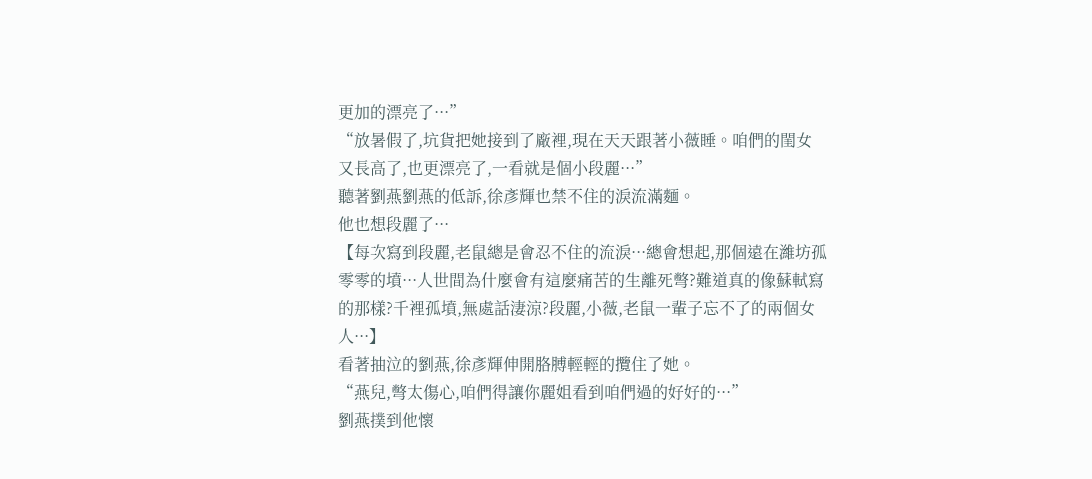更加的漂亮了···”
“放暑假了,坑貨把她接到了廠裡,現在天天跟著小薇睡。咱們的閨女又長高了,也更漂亮了,一看就是個小段麗···”
聽著劉燕劉燕的低訴,徐彥輝也禁不住的淚流滿麵。
他也想段麗了···
【每次寫到段麗,老鼠總是會忍不住的流淚···總會想起,那個遠在濰坊孤零零的墳···人世間為什麼會有這麼痛苦的生離死彆?難道真的像蘇軾寫的那樣?千裡孤墳,無處話淒涼?段麗,小薇,老鼠一輩子忘不了的兩個女人···】
看著抽泣的劉燕,徐彥輝伸開胳膊輕輕的攬住了她。
“燕兒,彆太傷心,咱們得讓你麗姐看到咱們過的好好的···”
劉燕撲到他懷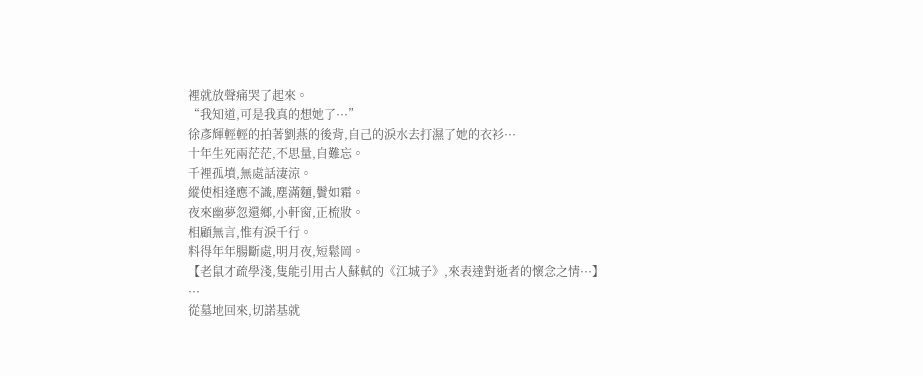裡就放聲痛哭了起來。
“我知道,可是我真的想她了···”
徐彥輝輕輕的拍著劉燕的後背,自己的淚水去打濕了她的衣衫···
十年生死兩茫茫,不思量,自難忘。
千裡孤墳,無處話淒涼。
縱使相逢應不識,塵滿麵,鬢如霜。
夜來幽夢忽還鄉,小軒窗,正梳妝。
相顧無言,惟有淚千行。
料得年年腸斷處,明月夜,短鬆岡。
【老鼠才疏學淺,隻能引用古人蘇軾的《江城子》,來表達對逝者的懷念之情···】
···
從墓地回來,切諾基就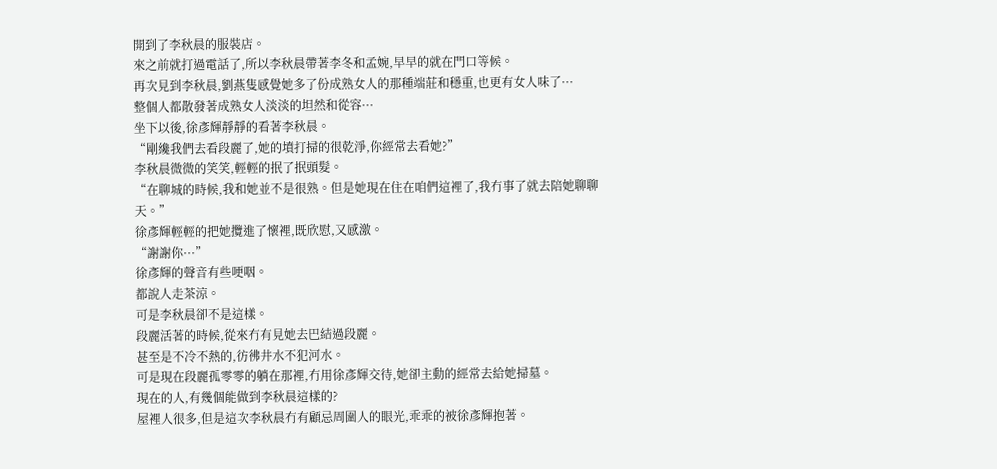開到了李秋晨的服裝店。
來之前就打過電話了,所以李秋晨帶著李冬和孟婉,早早的就在門口等候。
再次見到李秋晨,劉燕隻感覺她多了份成熟女人的那種端莊和穩重,也更有女人味了···
整個人都散發著成熟女人淡淡的坦然和從容···
坐下以後,徐彥輝靜靜的看著李秋晨。
“剛纔我們去看段麗了,她的墳打掃的很乾淨,你經常去看她?”
李秋晨微微的笑笑,輕輕的抿了抿頭髮。
“在聊城的時候,我和她並不是很熟。但是她現在住在咱們這裡了,我冇事了就去陪她聊聊天。”
徐彥輝輕輕的把她攬進了懷裡,既欣慰,又感激。
“謝謝你···”
徐彥輝的聲音有些哽咽。
都說人走茶涼。
可是李秋晨卻不是這樣。
段麗活著的時候,從來冇有見她去巴結過段麗。
甚至是不冷不熱的,彷彿井水不犯河水。
可是現在段麗孤零零的躺在那裡,冇用徐彥輝交待,她卻主動的經常去給她掃墓。
現在的人,有幾個能做到李秋晨這樣的?
屋裡人很多,但是這次李秋晨冇有顧忌周圍人的眼光,乖乖的被徐彥輝抱著。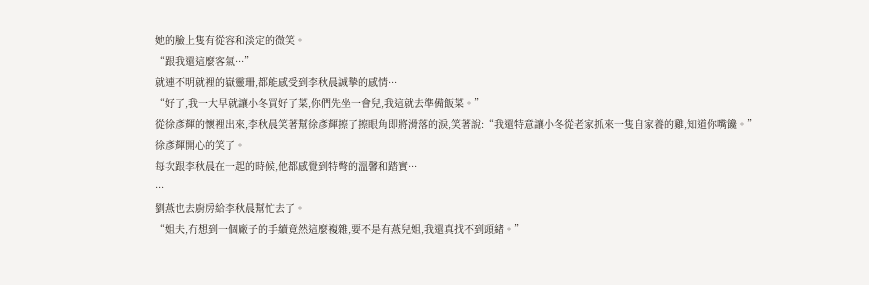她的臉上隻有從容和淡定的微笑。
“跟我還這麼客氣···”
就連不明就裡的嶽靈珊,都能感受到李秋晨誠摯的感情···
“好了,我一大早就讓小冬買好了菜,你們先坐一會兒,我這就去準備飯菜。”
從徐彥輝的懷裡出來,李秋晨笑著幫徐彥輝擦了擦眼角即將滑落的淚,笑著說:“我還特意讓小冬從老家抓來一隻自家養的雞,知道你嘴饞。”
徐彥輝開心的笑了。
每次跟李秋晨在一起的時候,他都感覺到特彆的溫馨和踏實···
···
劉燕也去廚房給李秋晨幫忙去了。
“姐夫,冇想到一個廠子的手續竟然這麼複雜,要不是有燕兒姐,我還真找不到頭緒。”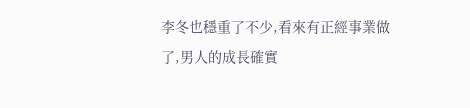李冬也穩重了不少,看來有正經事業做了,男人的成長確實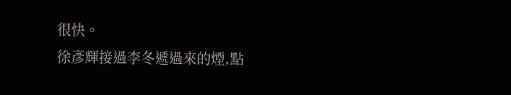很快。
徐彥輝接過李冬遞過來的煙,點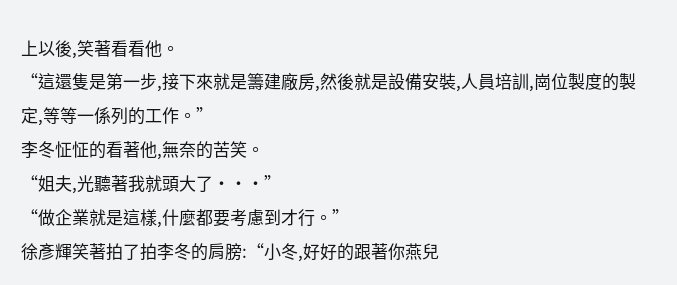上以後,笑著看看他。
“這還隻是第一步,接下來就是籌建廠房,然後就是設備安裝,人員培訓,崗位製度的製定,等等一係列的工作。”
李冬怔怔的看著他,無奈的苦笑。
“姐夫,光聽著我就頭大了···”
“做企業就是這樣,什麼都要考慮到才行。”
徐彥輝笑著拍了拍李冬的肩膀:“小冬,好好的跟著你燕兒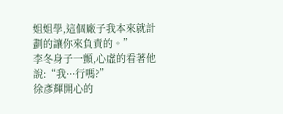姐姐學,這個廠子我本來就計劃的讓你來負責的。”
李冬身子一顫,心虛的看著他說:“我···行嗎?”
徐彥輝開心的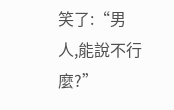笑了:“男人,能說不行麼?”